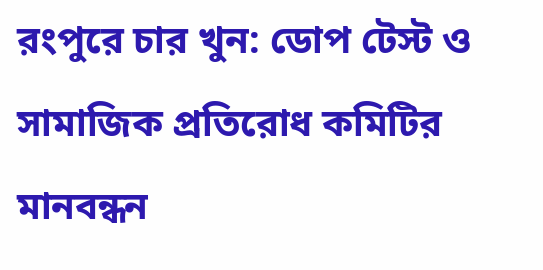রংপুরে চার খুন: ডোপ টেস্ট ও সামাজিক প্রতিরোধ কমিটির মানবন্ধন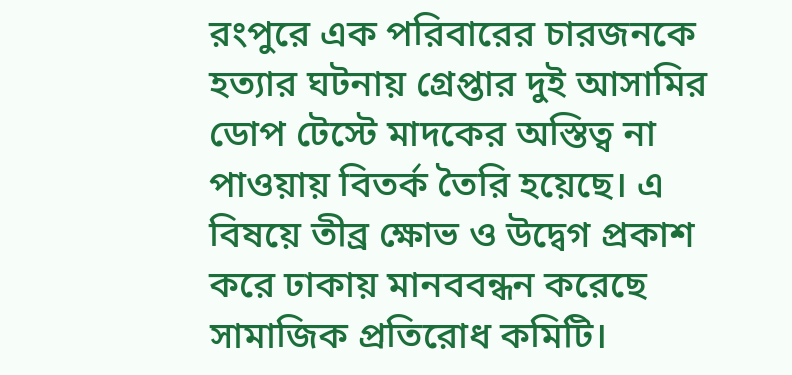রংপুরে এক পরিবারের চারজনকে হত্যার ঘটনায় গ্রেপ্তার দুই আসামির ডোপ টেস্টে মাদকের অস্তিত্ব না পাওয়ায় বিতর্ক তৈরি হয়েছে। এ বিষয়ে তীব্র ক্ষোভ ও উদ্বেগ প্রকাশ করে ঢাকায় মানববন্ধন করেছে সামাজিক প্রতিরোধ কমিটি।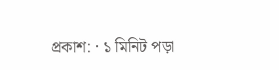প্রকাশ: · ১ মিনিট পড়া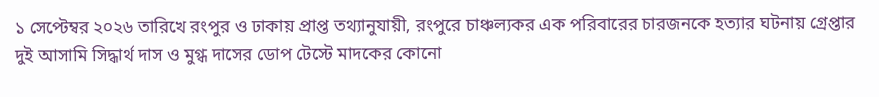১ সেপ্টেম্বর ২০২৬ তারিখে রংপুর ও ঢাকায় প্রাপ্ত তথ্যানুযায়ী, রংপুরে চাঞ্চল্যকর এক পরিবারের চারজনকে হত্যার ঘটনায় গ্রেপ্তার দুই আসামি সিদ্ধার্থ দাস ও মুগ্ধ দাসের ডোপ টেস্টে মাদকের কোনো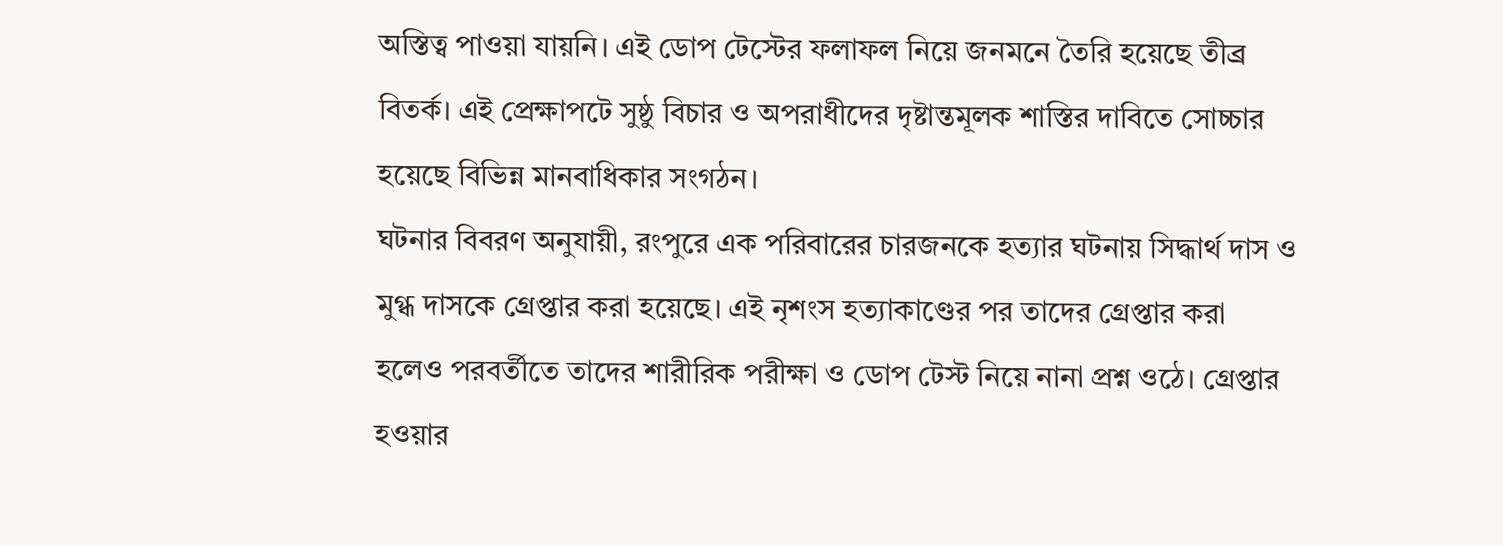অস্তিত্ব পাওয়া যায়নি। এই ডোপ টেস্টের ফলাফল নিয়ে জনমনে তৈরি হয়েছে তীব্র বিতর্ক। এই প্রেক্ষাপটে সুষ্ঠু বিচার ও অপরাধীদের দৃষ্টান্তমূলক শাস্তির দাবিতে সোচ্চার হয়েছে বিভিন্ন মানবাধিকার সংগঠন।
ঘটনার বিবরণ অনুযায়ী, রংপুরে এক পরিবারের চারজনকে হত্যার ঘটনায় সিদ্ধার্থ দাস ও মুগ্ধ দাসকে গ্রেপ্তার করা হয়েছে। এই নৃশংস হত্যাকাণ্ডের পর তাদের গ্রেপ্তার করা হলেও পরবর্তীতে তাদের শারীরিক পরীক্ষা ও ডোপ টেস্ট নিয়ে নানা প্রশ্ন ওঠে। গ্রেপ্তার হওয়ার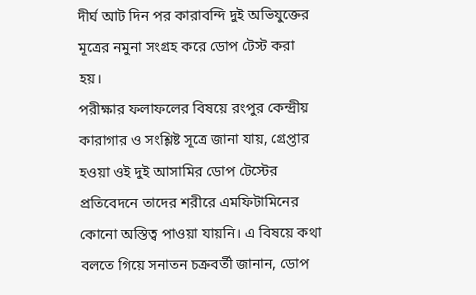দীর্ঘ আট দিন পর কারাবন্দি দুই অভিযুক্তের মূত্রের নমুনা সংগ্রহ করে ডোপ টেস্ট করা হয়।
পরীক্ষার ফলাফলের বিষয়ে রংপুর কেন্দ্রীয় কারাগার ও সংশ্লিষ্ট সূত্রে জানা যায়, গ্রেপ্তার হওয়া ওই দুই আসামির ডোপ টেস্টের প্রতিবেদনে তাদের শরীরে এমফিটামিনের কোনো অস্তিত্ব পাওয়া যায়নি। এ বিষয়ে কথা বলতে গিয়ে সনাতন চক্রবর্তী জানান, ডোপ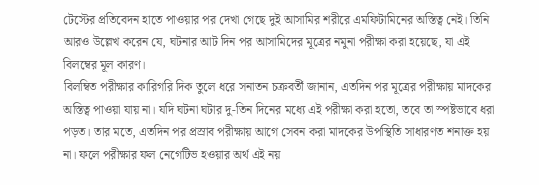টেস্টের প্রতিবেদন হাতে পাওয়ার পর দেখা গেছে দুই আসামির শরীরে এমফিটামিনের অস্তিত্ব নেই। তিনি আরও উল্লেখ করেন যে, ঘটনার আট দিন পর আসামিদের মূত্রের নমুনা পরীক্ষা করা হয়েছে, যা এই বিলম্বের মূল কারণ।
বিলম্বিত পরীক্ষার কারিগরি দিক তুলে ধরে সনাতন চক্রবর্তী জানান, এতদিন পর মূত্রের পরীক্ষায় মাদকের অস্তিত্ব পাওয়া যায় না। যদি ঘটনা ঘটার দু-তিন দিনের মধ্যে এই পরীক্ষা করা হতো, তবে তা স্পষ্টভাবে ধরা পড়ত। তার মতে, এতদিন পর প্রস্রাব পরীক্ষায় আগে সেবন করা মাদকের উপস্থিতি সাধারণত শনাক্ত হয় না। ফলে পরীক্ষার ফল নেগেটিভ হওয়ার অর্থ এই নয়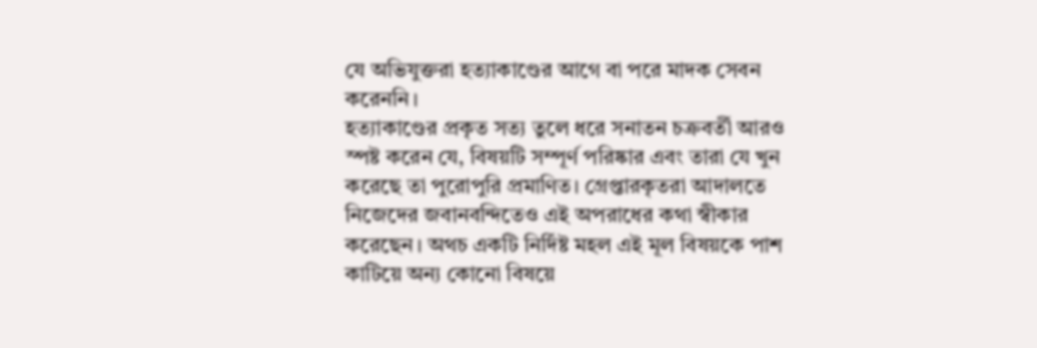যে অভিযুক্তরা হত্যাকাণ্ডের আগে বা পরে মাদক সেবন করেননি।
হত্যাকাণ্ডের প্রকৃত সত্য তুলে ধরে সনাতন চক্রবর্তী আরও স্পষ্ট করেন যে, বিষয়টি সম্পূর্ণ পরিষ্কার এবং তারা যে খুন করেছে তা পুরোপুরি প্রমাণিত। গ্রেপ্তারকৃতরা আদালতে নিজেদের জবানবন্দিতেও এই অপরাধের কথা স্বীকার করেছেন। অথচ একটি নির্দিষ্ট মহল এই মূল বিষয়কে পাশ কাটিয়ে অন্য কোনো বিষয়ে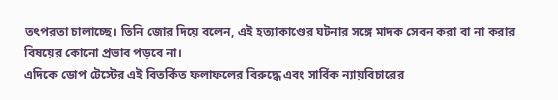তৎপরতা চালাচ্ছে। তিনি জোর দিয়ে বলেন, এই হত্যাকাণ্ডের ঘটনার সঙ্গে মাদক সেবন করা বা না করার বিষয়ের কোনো প্রভাব পড়বে না।
এদিকে ডোপ টেস্টের এই বিতর্কিত ফলাফলের বিরুদ্ধে এবং সার্বিক ন্যায়বিচারের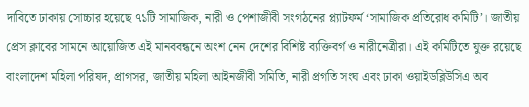দাবিতে ঢাকায় সোচ্চার হয়েছে ৭১টি সামাজিক, নারী ও পেশাজীবী সংগঠনের প্ল্যাটফর্ম ‘সামাজিক প্রতিরোধ কমিটি’। জাতীয় প্রেস ক্লাবের সামনে আয়োজিত এই মানববন্ধনে অংশ নেন দেশের বিশিষ্ট ব্যক্তিবর্গ ও নারীনেত্রীরা। এই কমিটিতে যুক্ত রয়েছে বাংলাদেশ মহিলা পরিষদ, প্রাগসর, জাতীয় মহিলা আইনজীবী সমিতি, নারী প্রগতি সংঘ এবং ঢাকা ওয়াইডব্লিউসিএ অব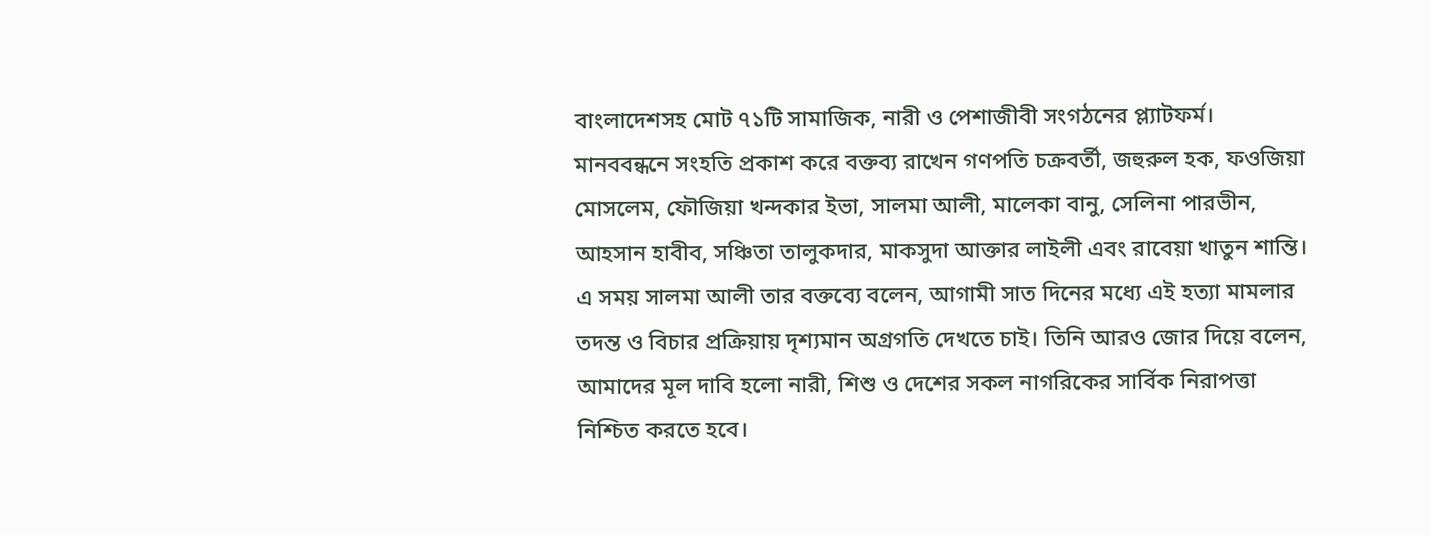বাংলাদেশসহ মোট ৭১টি সামাজিক, নারী ও পেশাজীবী সংগঠনের প্ল্যাটফর্ম।
মানববন্ধনে সংহতি প্রকাশ করে বক্তব্য রাখেন গণপতি চক্রবর্তী, জহুরুল হক, ফওজিয়া মোসলেম, ফৌজিয়া খন্দকার ইভা, সালমা আলী, মালেকা বানু, সেলিনা পারভীন, আহসান হাবীব, সঞ্চিতা তালুকদার, মাকসুদা আক্তার লাইলী এবং রাবেয়া খাতুন শান্তি। এ সময় সালমা আলী তার বক্তব্যে বলেন, আগামী সাত দিনের মধ্যে এই হত্যা মামলার তদন্ত ও বিচার প্রক্রিয়ায় দৃশ্যমান অগ্রগতি দেখতে চাই। তিনি আরও জোর দিয়ে বলেন, আমাদের মূল দাবি হলো নারী, শিশু ও দেশের সকল নাগরিকের সার্বিক নিরাপত্তা নিশ্চিত করতে হবে।